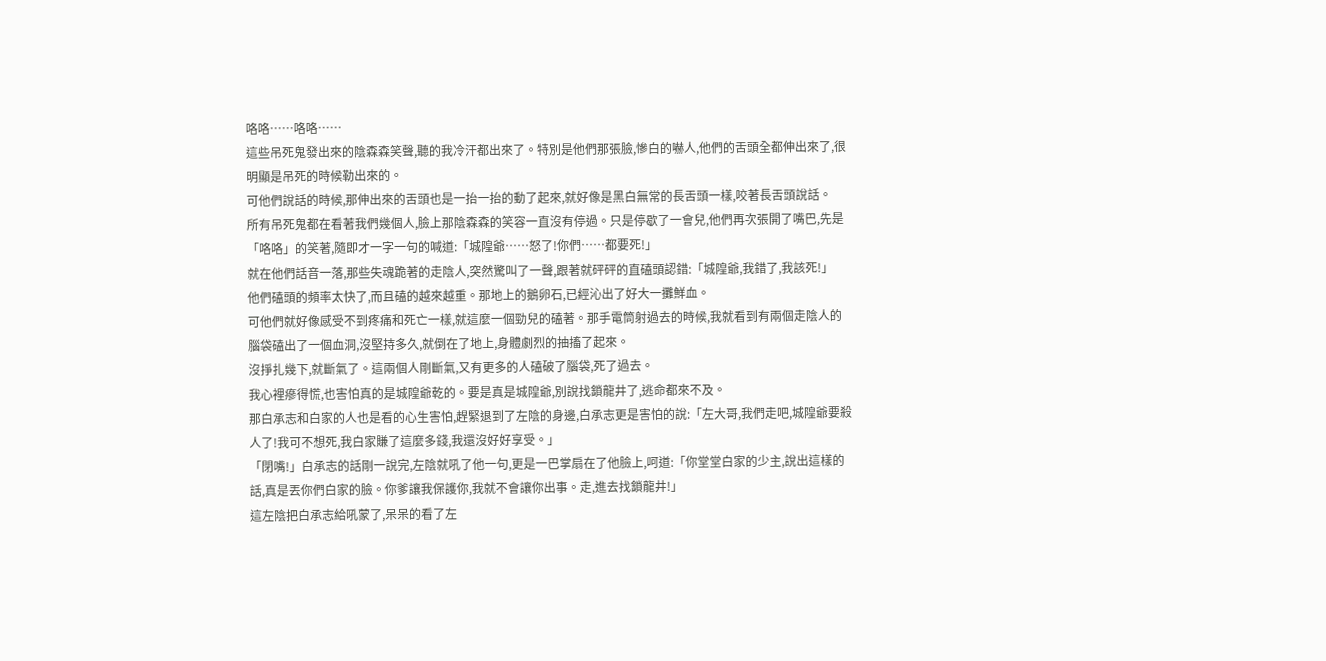咯咯……咯咯……
這些吊死鬼發出來的陰森森笑聲,聽的我冷汗都出來了。特別是他們那張臉,慘白的嚇人,他們的舌頭全都伸出來了,很明顯是吊死的時候勒出來的。
可他們說話的時候,那伸出來的舌頭也是一抬一抬的動了起來,就好像是黑白無常的長舌頭一樣,咬著長舌頭說話。
所有吊死鬼都在看著我們幾個人,臉上那陰森森的笑容一直沒有停過。只是停歇了一會兒,他們再次張開了嘴巴,先是「咯咯」的笑著,隨即才一字一句的喊道:「城隍爺……怒了!你們……都要死!」
就在他們話音一落,那些失魂跪著的走陰人,突然驚叫了一聲,跟著就砰砰的直磕頭認錯:「城隍爺,我錯了,我該死!」
他們磕頭的頻率太快了,而且磕的越來越重。那地上的鵝卵石,已經沁出了好大一攤鮮血。
可他們就好像感受不到疼痛和死亡一樣,就這麼一個勁兒的磕著。那手電筒射過去的時候,我就看到有兩個走陰人的腦袋磕出了一個血洞,沒堅持多久,就倒在了地上,身體劇烈的抽搐了起來。
沒掙扎幾下,就斷氣了。這兩個人剛斷氣,又有更多的人磕破了腦袋,死了過去。
我心裡瘮得慌,也害怕真的是城隍爺乾的。要是真是城隍爺,別說找鎖龍井了,逃命都來不及。
那白承志和白家的人也是看的心生害怕,趕緊退到了左陰的身邊,白承志更是害怕的說:「左大哥,我們走吧,城隍爺要殺人了!我可不想死,我白家賺了這麼多錢,我還沒好好享受。」
「閉嘴!」白承志的話剛一說完,左陰就吼了他一句,更是一巴掌扇在了他臉上,呵道:「你堂堂白家的少主,說出這樣的話,真是丟你們白家的臉。你爹讓我保護你,我就不會讓你出事。走,進去找鎖龍井!」
這左陰把白承志給吼蒙了,呆呆的看了左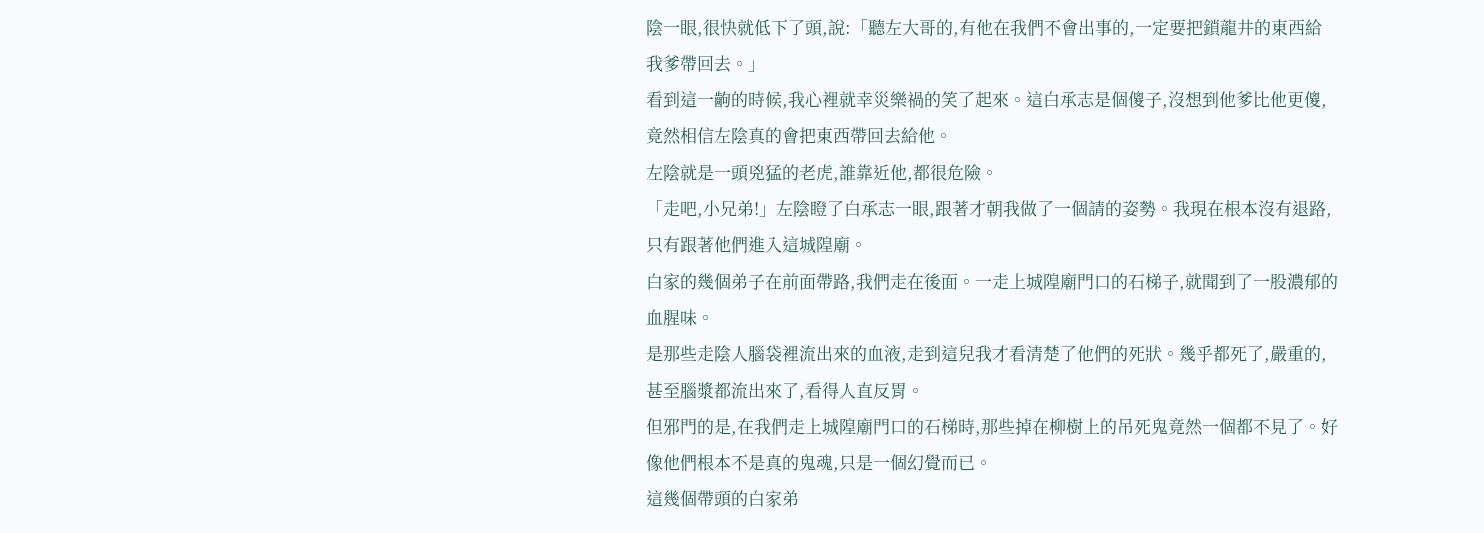陰一眼,很快就低下了頭,說:「聽左大哥的,有他在我們不會出事的,一定要把鎖龍井的東西給我爹帶回去。」
看到這一齣的時候,我心裡就幸災樂禍的笑了起來。這白承志是個傻子,沒想到他爹比他更傻,竟然相信左陰真的會把東西帶回去給他。
左陰就是一頭兇猛的老虎,誰靠近他,都很危險。
「走吧,小兄弟!」左陰瞪了白承志一眼,跟著才朝我做了一個請的姿勢。我現在根本沒有退路,只有跟著他們進入這城隍廟。
白家的幾個弟子在前面帶路,我們走在後面。一走上城隍廟門口的石梯子,就聞到了一股濃郁的血腥味。
是那些走陰人腦袋裡流出來的血液,走到這兒我才看清楚了他們的死狀。幾乎都死了,嚴重的,甚至腦漿都流出來了,看得人直反胃。
但邪門的是,在我們走上城隍廟門口的石梯時,那些掉在柳樹上的吊死鬼竟然一個都不見了。好像他們根本不是真的鬼魂,只是一個幻覺而已。
這幾個帶頭的白家弟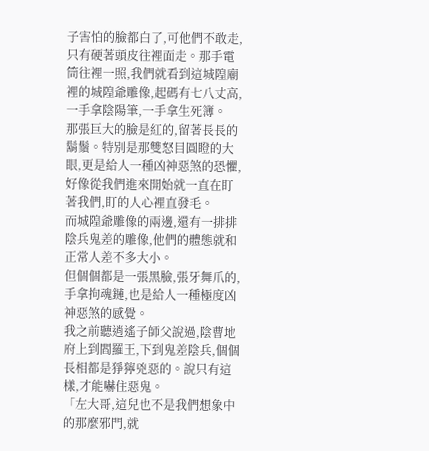子害怕的臉都白了,可他們不敢走,只有硬著頭皮往裡面走。那手電筒往裡一照,我們就看到這城隍廟裡的城隍爺雕像,起碼有七八丈高,一手拿陰陽筆,一手拿生死簿。
那張巨大的臉是紅的,留著長長的鬍鬚。特別是那雙怒目圓瞪的大眼,更是給人一種凶神惡煞的恐懼,好像從我們進來開始就一直在盯著我們,盯的人心裡直發毛。
而城隍爺雕像的兩邊,還有一排排陰兵鬼差的雕像,他們的體態就和正常人差不多大小。
但個個都是一張黑臉,張牙舞爪的,手拿拘魂鏈,也是給人一種極度凶神惡煞的感覺。
我之前聽逍遙子師父說過,陰曹地府上到閻羅王,下到鬼差陰兵,個個長相都是猙獰兇惡的。說只有這樣,才能嚇住惡鬼。
「左大哥,這兒也不是我們想象中的那麼邪門,就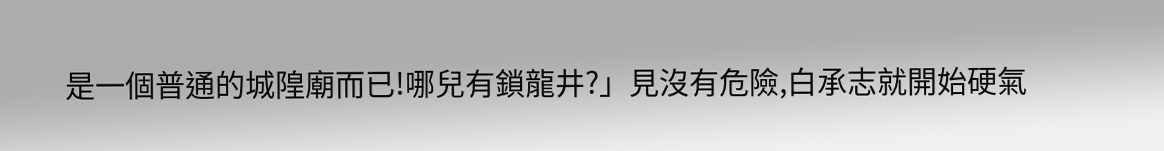是一個普通的城隍廟而已!哪兒有鎖龍井?」見沒有危險,白承志就開始硬氣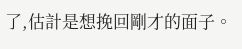了,估計是想挽回剛才的面子。